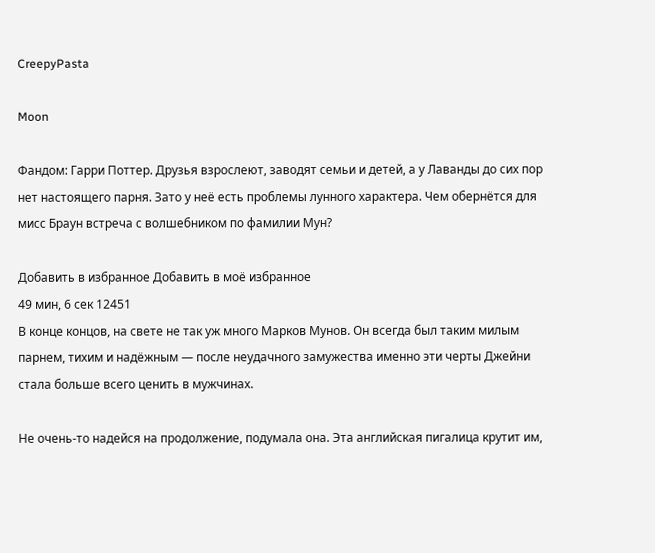CreepyPasta

Moon

Фандом: Гарри Поттер. Друзья взрослеют, заводят семьи и детей, а у Лаванды до сих пор нет настоящего парня. Зато у неё есть проблемы лунного характера. Чем обернётся для мисс Браун встреча с волшебником по фамилии Мун?

Добавить в избранное Добавить в моё избранное
49 мин, 6 сек 12451
В конце концов, на свете не так уж много Марков Мунов. Он всегда был таким милым парнем, тихим и надёжным — после неудачного замужества именно эти черты Джейни стала больше всего ценить в мужчинах.

Не очень-то надейся на продолжение, подумала она. Эта английская пигалица крутит им,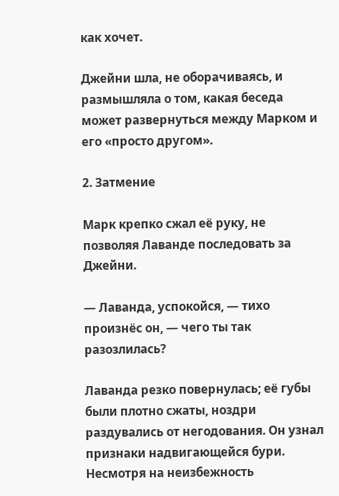как хочет.

Джейни шла, не оборачиваясь, и размышляла о том, какая беседа может развернуться между Марком и его «просто другом».

2. Затмение

Марк крепко сжал её руку, не позволяя Лаванде последовать за Джейни.

— Лаванда, успокойся, — тихо произнёс он, — чего ты так разозлилась?

Лаванда резко повернулась; её губы были плотно сжаты, ноздри раздувались от негодования. Он узнал признаки надвигающейся бури. Несмотря на неизбежность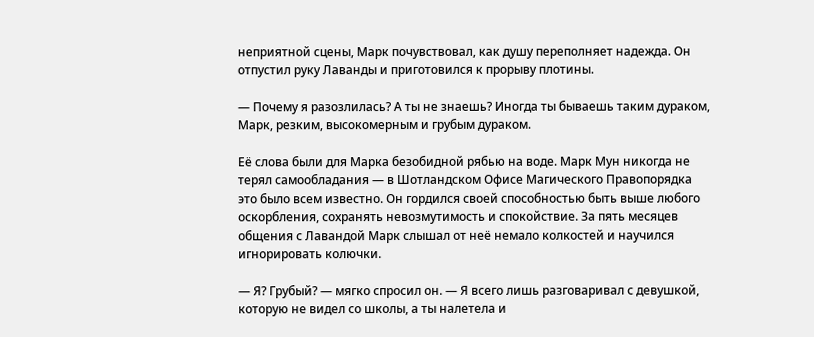неприятной сцены, Марк почувствовал, как душу переполняет надежда. Он отпустил руку Лаванды и приготовился к прорыву плотины.

— Почему я разозлилась? А ты не знаешь? Иногда ты бываешь таким дураком, Марк, резким, высокомерным и грубым дураком.

Её слова были для Марка безобидной рябью на воде. Марк Мун никогда не терял самообладания — в Шотландском Офисе Магического Правопорядка это было всем известно. Он гордился своей способностью быть выше любого оскорбления, сохранять невозмутимость и спокойствие. За пять месяцев общения с Лавандой Марк слышал от неё немало колкостей и научился игнорировать колючки.

— Я? Грубый? — мягко спросил он. — Я всего лишь разговаривал с девушкой, которую не видел со школы, а ты налетела и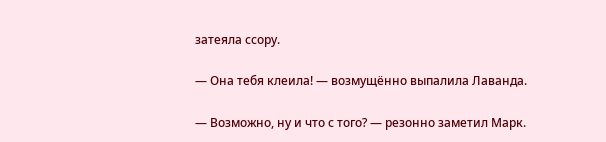затеяла ссору.

— Она тебя клеила! — возмущённо выпалила Лаванда.

— Возможно, ну и что с того? — резонно заметил Марк.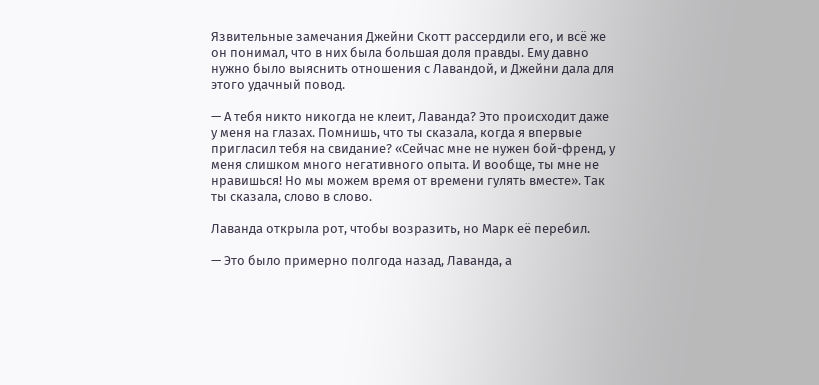Язвительные замечания Джейни Скотт рассердили его, и всё же он понимал, что в них была большая доля правды. Ему давно нужно было выяснить отношения с Лавандой, и Джейни дала для этого удачный повод.

— А тебя никто никогда не клеит, Лаванда? Это происходит даже у меня на глазах. Помнишь, что ты сказала, когда я впервые пригласил тебя на свидание? «Сейчас мне не нужен бой-френд, у меня слишком много негативного опыта. И вообще, ты мне не нравишься! Но мы можем время от времени гулять вместе». Так ты сказала, слово в слово.

Лаванда открыла рот, чтобы возразить, но Марк её перебил.

— Это было примерно полгода назад, Лаванда, а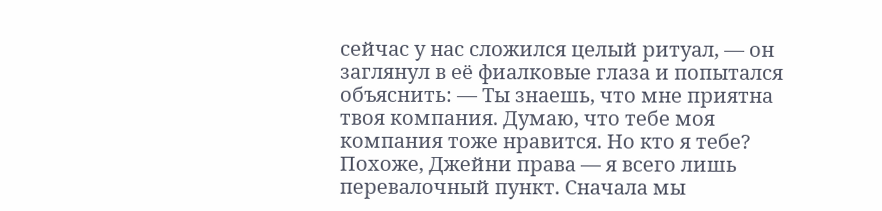сейчас у нас сложился целый ритуал, — он заглянул в её фиалковые глаза и попытался объяснить: — Ты знаешь, что мне приятна твоя компания. Думаю, что тебе моя компания тоже нравится. Но кто я тебе? Похоже, Джейни права — я всего лишь перевалочный пункт. Сначала мы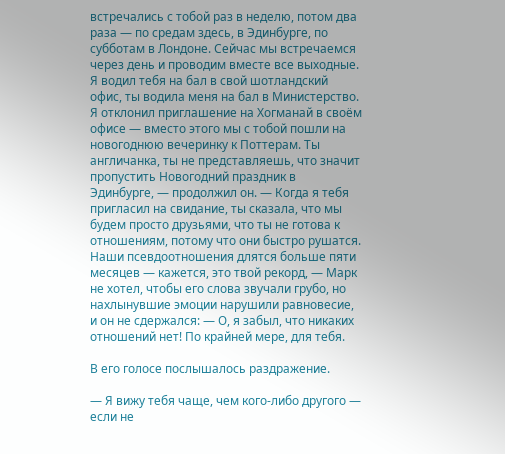встречались с тобой раз в неделю, потом два раза — по средам здесь, в Эдинбурге, по субботам в Лондоне. Сейчас мы встречаемся через день и проводим вместе все выходные. Я водил тебя на бал в свой шотландский офис, ты водила меня на бал в Министерство. Я отклонил приглашение на Хогманай в своём офисе — вместо этого мы с тобой пошли на новогоднюю вечеринку к Поттерам. Ты англичанка, ты не представляешь, что значит пропустить Новогодний праздник в Эдинбурге, — продолжил он. — Когда я тебя пригласил на свидание, ты сказала, что мы будем просто друзьями, что ты не готова к отношениям, потому что они быстро рушатся. Наши псевдоотношения длятся больше пяти месяцев — кажется, это твой рекорд, — Марк не хотел, чтобы его слова звучали грубо, но нахлынувшие эмоции нарушили равновесие, и он не сдержался: — О, я забыл, что никаких отношений нет! По крайней мере, для тебя.

В его голосе послышалось раздражение.

— Я вижу тебя чаще, чем кого-либо другого — если не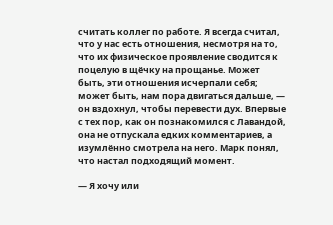считать коллег по работе. Я всегда считал, что у нас есть отношения, несмотря на то, что их физическое проявление сводится к поцелую в щёчку на прощанье. Может быть, эти отношения исчерпали себя; может быть, нам пора двигаться дальше, — он вздохнул, чтобы перевести дух. Впервые с тех пор, как он познакомился с Лавандой, она не отпускала едких комментариев, а изумлённо смотрела на него. Марк понял, что настал подходящий момент.

— Я хочу или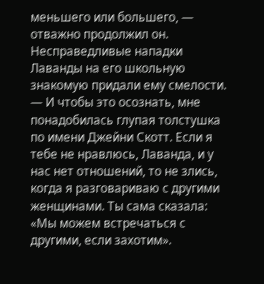меньшего или большего, — отважно продолжил он. Несправедливые нападки Лаванды на его школьную знакомую придали ему смелости. — И чтобы это осознать, мне понадобилась глупая толстушка по имени Джейни Скотт. Если я тебе не нравлюсь, Лаванда, и у нас нет отношений, то не злись, когда я разговариваю с другими женщинами. Ты сама сказала: «Мы можем встречаться с другими, если захотим».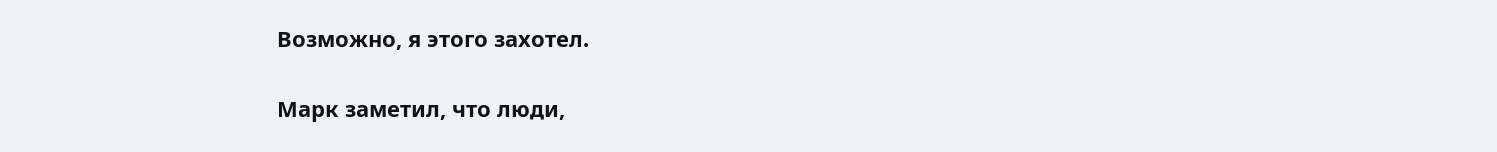Возможно, я этого захотел.

Марк заметил, что люди,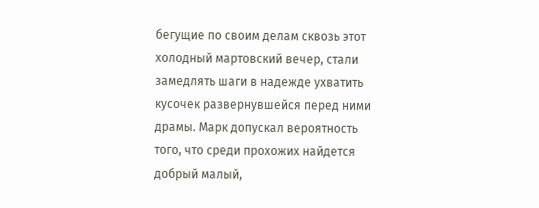бегущие по своим делам сквозь этот холодный мартовский вечер, стали замедлять шаги в надежде ухватить кусочек развернувшейся перед ними драмы. Марк допускал вероятность того, что среди прохожих найдется добрый малый,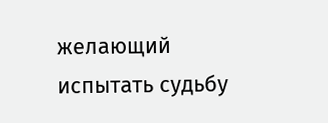желающий испытать судьбу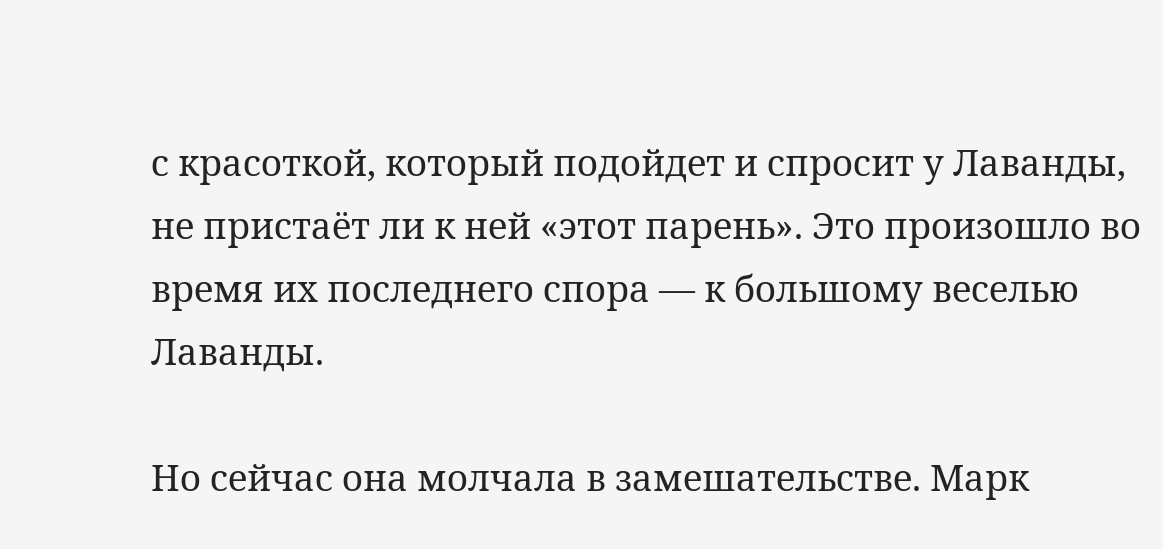с красоткой, который подойдет и спросит у Лаванды, не пристаёт ли к ней «этот парень». Это произошло во время их последнего спора — к большому веселью Лаванды.

Но сейчас она молчала в замешательстве. Марк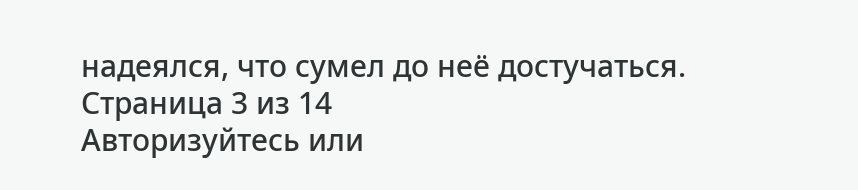надеялся, что сумел до неё достучаться.
Страница 3 из 14
Авторизуйтесь или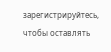зарегистрируйтесь, чтобы оставлять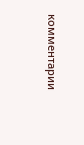комментарии